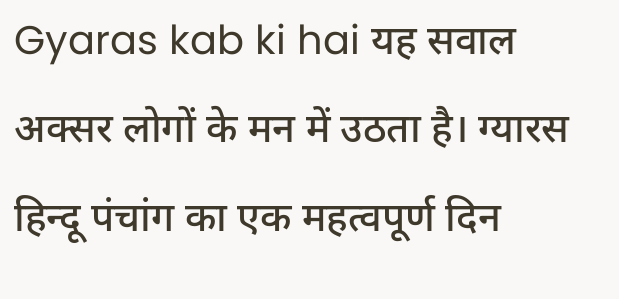Gyaras kab ki hai यह सवाल अक्सर लोगों के मन में उठता है। ग्यारस हिन्दू पंचांग का एक महत्वपूर्ण दिन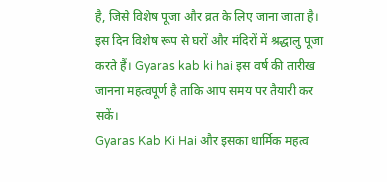है, जिसे विशेष पूजा और व्रत के लिए जाना जाता है। इस दिन विशेष रूप से घरों और मंदिरों में श्रद्धालु पूजा करते हैं। Gyaras kab ki hai इस वर्ष की तारीख जानना महत्वपूर्ण है ताकि आप समय पर तैयारी कर सकें।
Gyaras Kab Ki Hai और इसका धार्मिक महत्व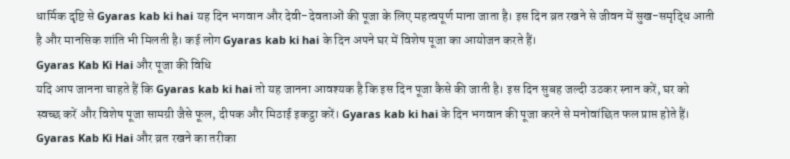धार्मिक दृष्टि से Gyaras kab ki hai यह दिन भगवान और देवी-देवताओं की पूजा के लिए महत्वपूर्ण माना जाता है। इस दिन व्रत रखने से जीवन में सुख-समृद्धि आती है और मानसिक शांति भी मिलती है। कई लोग Gyaras kab ki hai के दिन अपने घर में विशेष पूजा का आयोजन करते हैं।
Gyaras Kab Ki Hai और पूजा की विधि
यदि आप जानना चाहते हैं कि Gyaras kab ki hai तो यह जानना आवश्यक है कि इस दिन पूजा कैसे की जाती है। इस दिन सुबह जल्दी उठकर स्नान करें, घर को स्वच्छ करें और विशेष पूजा सामग्री जैसे फूल, दीपक और मिठाई इकट्ठा करें। Gyaras kab ki hai के दिन भगवान की पूजा करने से मनोवांछित फल प्राप्त होते हैं।
Gyaras Kab Ki Hai और व्रत रखने का तरीका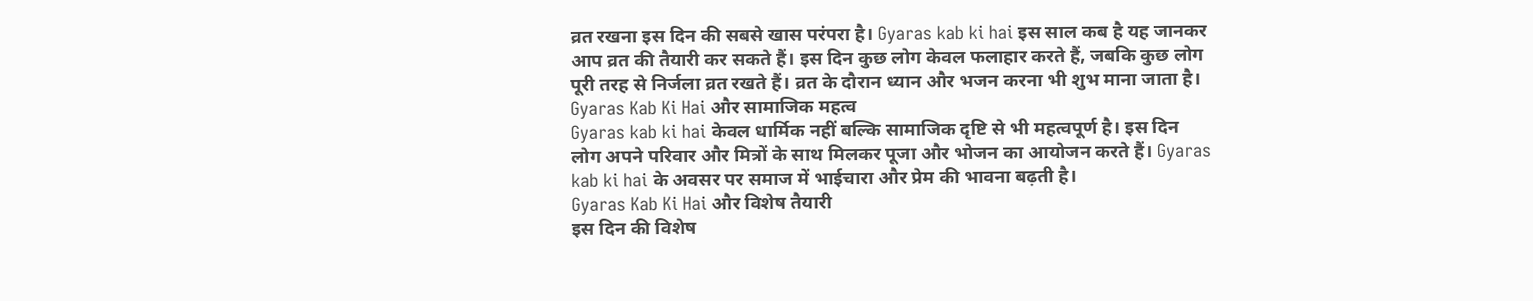व्रत रखना इस दिन की सबसे खास परंपरा है। Gyaras kab ki hai इस साल कब है यह जानकर आप व्रत की तैयारी कर सकते हैं। इस दिन कुछ लोग केवल फलाहार करते हैं, जबकि कुछ लोग पूरी तरह से निर्जला व्रत रखते हैं। व्रत के दौरान ध्यान और भजन करना भी शुभ माना जाता है।
Gyaras Kab Ki Hai और सामाजिक महत्व
Gyaras kab ki hai केवल धार्मिक नहीं बल्कि सामाजिक दृष्टि से भी महत्वपूर्ण है। इस दिन लोग अपने परिवार और मित्रों के साथ मिलकर पूजा और भोजन का आयोजन करते हैं। Gyaras kab ki hai के अवसर पर समाज में भाईचारा और प्रेम की भावना बढ़ती है।
Gyaras Kab Ki Hai और विशेष तैयारी
इस दिन की विशेष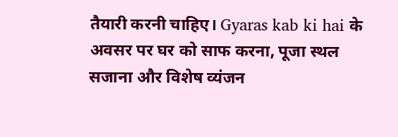तैयारी करनी चाहिए। Gyaras kab ki hai के अवसर पर घर को साफ करना, पूजा स्थल सजाना और विशेष व्यंजन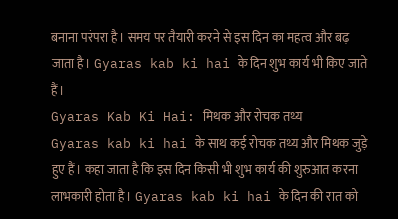बनाना परंपरा है। समय पर तैयारी करने से इस दिन का महत्व और बढ़ जाता है। Gyaras kab ki hai के दिन शुभ कार्य भी किए जाते हैं।
Gyaras Kab Ki Hai: मिथक और रोचक तथ्य
Gyaras kab ki hai के साथ कई रोचक तथ्य और मिथक जुड़े हुए हैं। कहा जाता है कि इस दिन किसी भी शुभ कार्य की शुरुआत करना लाभकारी होता है। Gyaras kab ki hai के दिन की रात को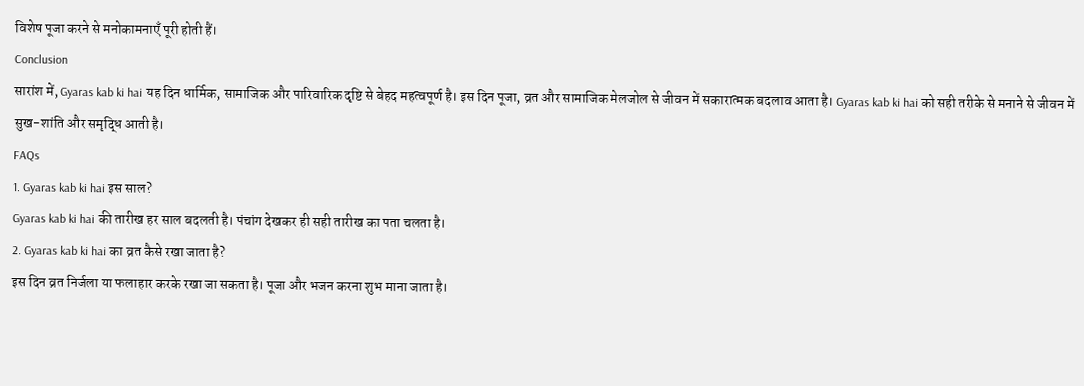विशेष पूजा करने से मनोकामनाएँ पूरी होती हैं।
Conclusion
सारांश में, Gyaras kab ki hai यह दिन धार्मिक, सामाजिक और पारिवारिक दृष्टि से बेहद महत्वपूर्ण है। इस दिन पूजा, व्रत और सामाजिक मेलजोल से जीवन में सकारात्मक बदलाव आता है। Gyaras kab ki hai को सही तरीके से मनाने से जीवन में सुख-शांति और समृद्धि आती है।
FAQs
1. Gyaras kab ki hai इस साल?
Gyaras kab ki hai की तारीख हर साल बदलती है। पंचांग देखकर ही सही तारीख का पता चलता है।
2. Gyaras kab ki hai का व्रत कैसे रखा जाता है?
इस दिन व्रत निर्जला या फलाहार करके रखा जा सकता है। पूजा और भजन करना शुभ माना जाता है।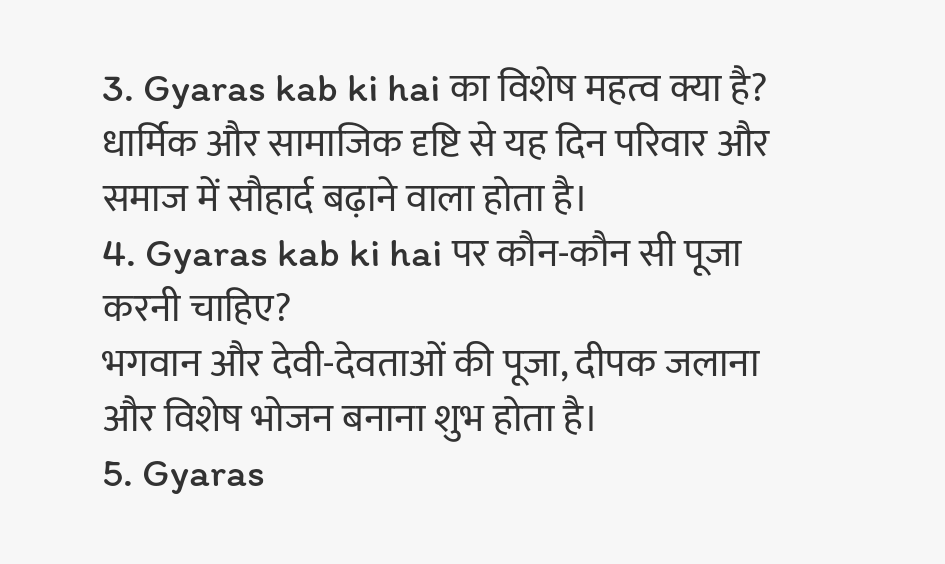3. Gyaras kab ki hai का विशेष महत्व क्या है?
धार्मिक और सामाजिक दृष्टि से यह दिन परिवार और समाज में सौहार्द बढ़ाने वाला होता है।
4. Gyaras kab ki hai पर कौन-कौन सी पूजा करनी चाहिए?
भगवान और देवी-देवताओं की पूजा, दीपक जलाना और विशेष भोजन बनाना शुभ होता है।
5. Gyaras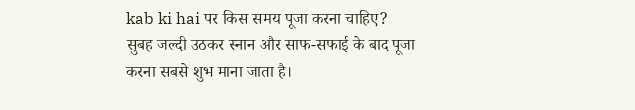kab ki hai पर किस समय पूजा करना चाहिए?
सुबह जल्दी उठकर स्नान और साफ-सफाई के बाद पूजा करना सबसे शुभ माना जाता है।